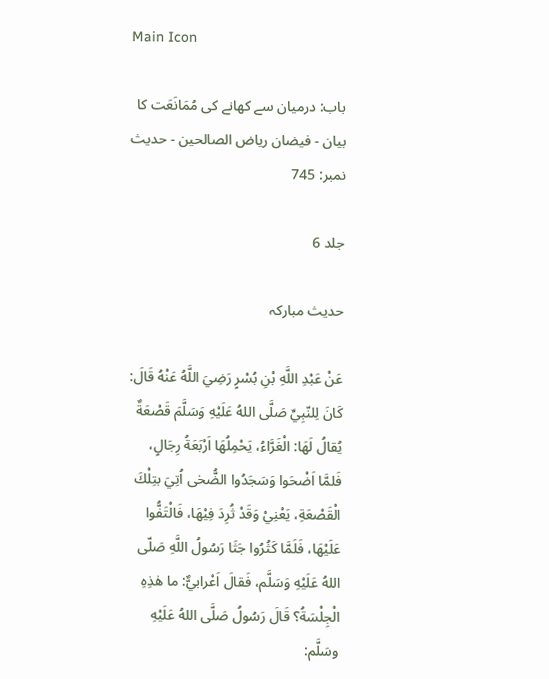Main Icon

باب: درمیان سے کھانے کی مُمَانَعَت کا بیان - فیضان ریاض الصالحین - حدیث نمبر: 745

جلد 6

حدیث مبارکہ

عَنْ عَبْدِ اللَّهِ بْنِ بُسْرٍ رَضِيَ اللَّهُ عَنْهُ قَالَ: كَانَ لِلنّبِيِّ صَلَّى اللهُ عَلَيْهِ وَسَلَّمَ قَصْعَةٌ يُقالُ لَهَا: الْغَرَّاءُ، يَحْمِلُهَا اَرْبَعَةُ رِجَالٍ، فَلمَّا اَضْحَوا وَسَجَدُوا الضُّحٰى اُتِيَ بتِلْكَ الْقَصْعَةِ، يَعْنِيْ وَقَدْ ثُرِدَ فِيْهَا، فَالْتَفُّوا عَلَيْهَا، فَلَمَّا كَثُرُوا جَثَا رَسُولُ اللَّهِ صَلّى اللهُ عَلَيْهِ وَسَلَّم، فَقالَ اَعْرابيٌّ: ما هٰذِهِ الْجِلْسَةُ؟ قَالَ رَسُولُ صَلَّى اللهُ عَلَيْهِ وسَلَّم: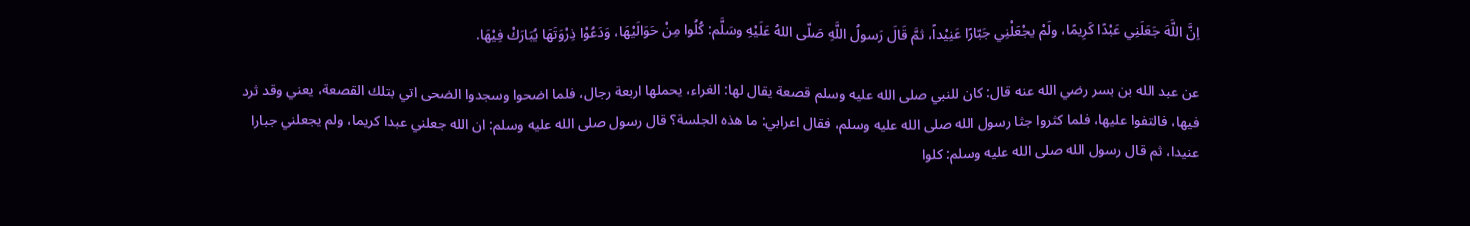اِنَّ اللَّهَ جَعَلَنِي عَبْدًا كَرِيمًا، ولَمْ يجْعَلْنِي جَبّارًا عَنِيْداً، ثمَّ قَالَ رَسولُ اللَّهِ صَلّى اللهُ عَلَيْهِ وسَلَّم: كُلُوا مِنْ حَوَالَيْهَا، وَدَعُوْا ذِرْوَتَهَا يُبَارَكْ فِيْهَا.

عن عبد الله بن بسر رضي الله عنه قال: كان للنبي صلى الله عليه وسلم قصعة يقال لها: الغراء، يحملها اربعة رجال، فلما اضحوا وسجدوا الضحى اتي بتلك القصعة، يعني وقد ثرد فيها، فالتفوا عليها، فلما كثروا جثا رسول الله صلى الله عليه وسلم، فقال اعرابي: ما هذه الجلسة؟ قال رسول صلى الله عليه وسلم: ان الله جعلني عبدا كريما، ولم يجعلني جبارا عنيدا، ثم قال رسول الله صلى الله عليه وسلم: كلوا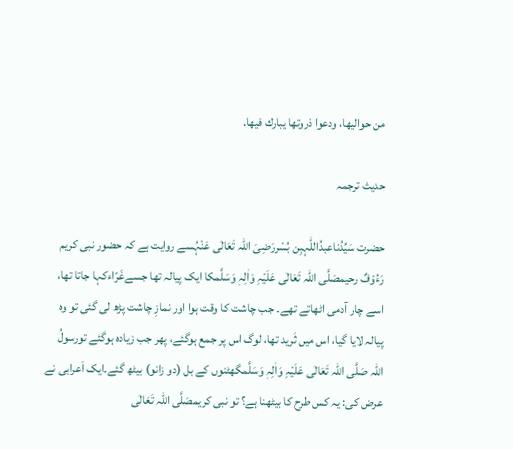من حواليها، ودعوا ذروتها يبارك فيها.

حدیث ترجمہ

حضرت سَیِّدُناعبدُاللّٰہبِن بُسْررَضِیَ اللّٰہ تَعَالٰی عَنْہُسے روایت ہے کہ حضور نبی کریم رَءُوْفٌ رحیمصَلَّی اللّٰہ تَعَالٰی عَلَیْہِ وَاٰلِہٖ وَسَلَّمکا ایک پیالہ تھا جسےغَرّاءکہا جاتا تھا، اسے چار آدمی اٹھاتے تھے۔ جب چاشت کا وقت ہوا اور نمازِ چاشت پڑھ لی گئی تو وہ پیالہ لایا گیا، اس میں ثَرید تھا، لوگ اس پر جمع ہوگئے، پھر جب زیادہ ہوگئے تورسولُ اللّٰہ صَلَّی اللّٰہ تَعَالٰی عَلَیْہِ وَاٰلِہٖ وَسَلَّمگھٹنوں کے بل (دو زانو) بیٹھ گئے۔ایک اَعرابی نے عرض کی: یہ کس طرح کا بیٹھنا ہے؟ تو نبی کریمصَلَّی اللّٰہ تَعَالٰی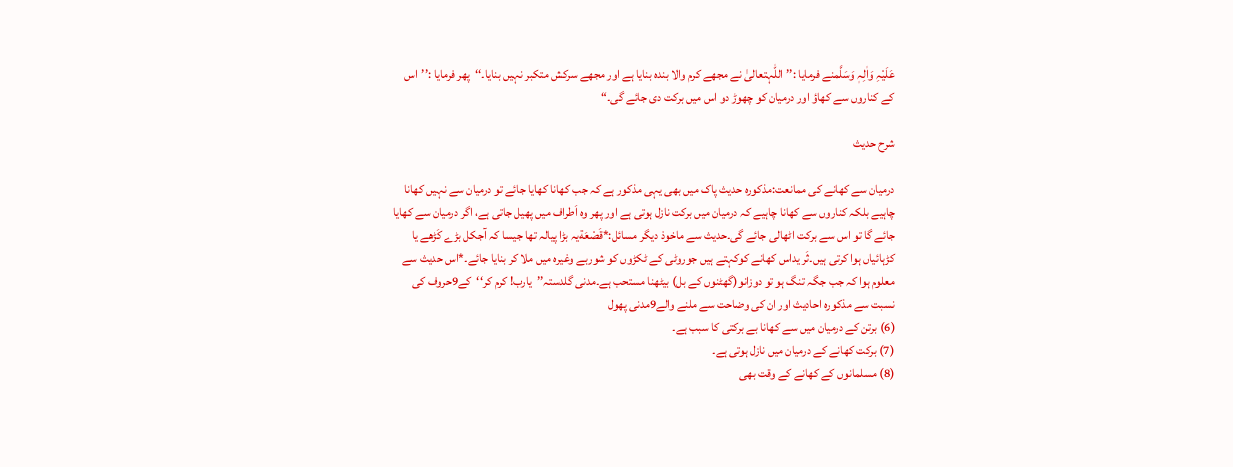عَلَیْہِ وَاٰلِہٖ وَسَلَّمنے فرمایا :’’اللّٰہتعالیٰ نے مجھے کرم والا بندہ بنایا ہے اور مجھے سرکش متکبر نہیں بنایا۔‘‘پھر فرمایا :’’اس کے کناروں سے کھاؤ اور درمیان کو چھوڑ دو اس میں برکت دی جائے گی۔“

شرح حدیث

درمیان سے کھانے کی ممانعت:مذکورہ حدیث پاک میں بھی یہی مذکور ہے کہ جب کھانا کھایا جائے تو درمیان سے نہیں کھانا چاہیے بلکہ کناروں سے کھانا چاہیے کہ درمیان میں برکت نازل ہوتی ہے اور پھر وہ اَطراف میں پھیل جاتی ہے، اگر درمیان سے کھایا جائے گا تو اس سے برکت اٹھالی جائے گی۔حدیث سے ماخوذ دیگر مسائل:*قَصْعَةیہ بڑا پیالہ تھا جیسا کہ آجکل بڑے کَڑھے یا کڑہائیاں ہوا کرتی ہیں۔ثَر یداس کھانے کوکہتے ہیں جوروٹی کے ٹکڑوں کو شوربے وغیرہ میں ملا کر بنایا جائے۔*اس حدیث سے معلوم ہوا کہ جب جگہ تنگ ہو تو دوزانو(گھٹنوں کے بل) بیٹھنا مستحب ہے۔مدنی گلدستہ’’یارب! کرم کر‘‘کے9حروف کی نسبت سے مذکورہ احادیث اور ان کی وضاحت سے ملنے والے9مدنی پھول
(6) برتن کے درمیان میں سے کھانا بے برکتی کا سبب ہے۔
(7) برکت کھانے کے درمیان میں نازل ہوتی ہے۔
(8) مسلمانوں کے کھانے کے وقت بھی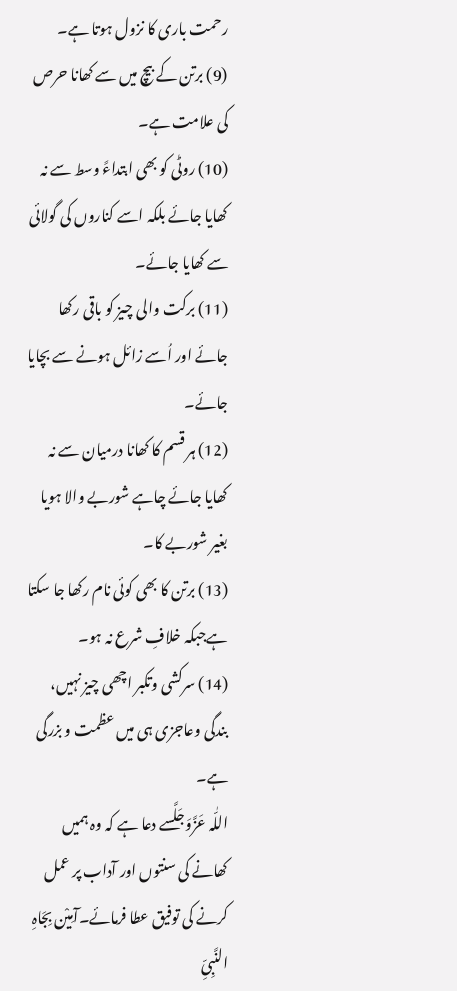رحمت باری کا نزول ہوتا ہے۔
(9) برتن کے بیچ میں سے کھانا حرص کی علامت ہے۔
(10) روٹی کو بھی ابتداءً وسط سے نہ کھایا جائے بلکہ اسے کناروں کی گولائی سے کھایا جائے۔
(11) برکت والی چیز کو باقی رکھا جائے اور اُسے زائل ہونے سے بچایا جائے۔
(12) ہر قسم کا کھانا درمیان سے نہ کھایا جائے چاہے شوربے والا ہویا بغیر شوربے کا۔
(13) برتن کا بھی کوئی نام رکھا جا سکتا ہےجبکہ خلافِ شرع نہ ہو۔
(14) سرکشی وتکبر اچھی چیز نہیں، بندگی وعاجزی ہی میں عظمت و بزرگی ہے۔
اللّٰہ عَزَّوَجَلَّسے دعا ہے کہ وہ ہمیں کھانے کی سنتوں اور آداب پر عمل کرنے کی توفیق عطا فرمائے۔آمِیْن بِجَاہِ النَّبِیِّ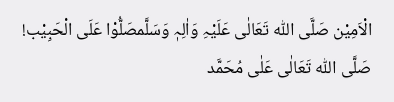الْاَمِیْن صَلَّی اللّٰہ تَعَالٰی عَلَیْہِ وَاٰلِہٖ وَسَلَّمصَلُّوْا عَلَی الْحَبِیْب! صَلَّی اللّٰہ تَعَالٰی عَلٰی مُحَمَّد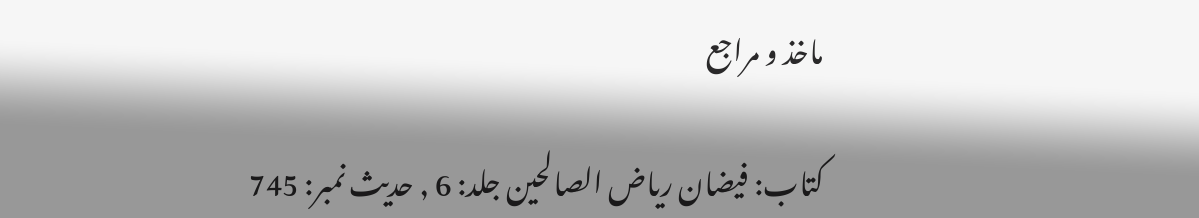ماخذ و مراجع

کتاب: فیضان ریاض الصالحین جلد: 6 , حدیث نمبر: 745